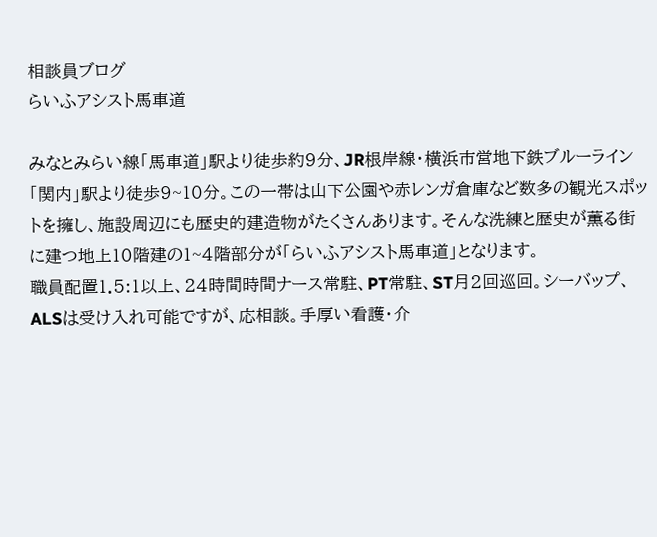相談員ブログ
らいふアシスト馬車道

みなとみらい線「馬車道」駅より徒歩約9分、JR根岸線・横浜市営地下鉄ブルーライン「関内」駅より徒歩9~10分。この一帯は山下公園や赤レンガ倉庫など数多の観光スポットを擁し、施設周辺にも歴史的建造物がたくさんあります。そんな洗練と歴史が薫る街に建つ地上10階建の1~4階部分が「らいふアシスト馬車道」となります。
職員配置1.5:1以上、24時間時間ナース常駐、PT常駐、ST月2回巡回。シーバップ、ALSは受け入れ可能ですが、応相談。手厚い看護・介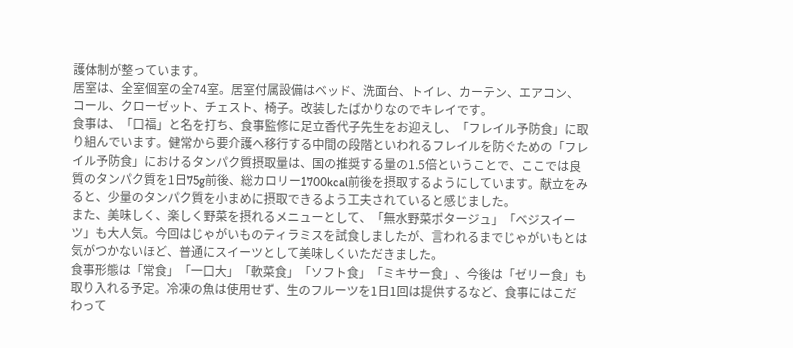護体制が整っています。
居室は、全室個室の全74室。居室付属設備はベッド、洗面台、トイレ、カーテン、エアコン、コール、クローゼット、チェスト、椅子。改装したばかりなのでキレイです。
食事は、「口福」と名を打ち、食事監修に足立香代子先生をお迎えし、「フレイル予防食」に取り組んでいます。健常から要介護へ移行する中間の段階といわれるフレイルを防ぐための「フレイル予防食」におけるタンパク質摂取量は、国の推奨する量の1.5倍ということで、ここでは良質のタンパク質を1日75g前後、総カロリー1700kcal前後を摂取するようにしています。献立をみると、少量のタンパク質を小まめに摂取できるよう工夫されていると感じました。
また、美味しく、楽しく野菜を摂れるメニューとして、「無水野菜ポタージュ」「ベジスイーツ」も大人気。今回はじゃがいものティラミスを試食しましたが、言われるまでじゃがいもとは気がつかないほど、普通にスイーツとして美味しくいただきました。
食事形態は「常食」「一口大」「軟菜食」「ソフト食」「ミキサー食」、今後は「ゼリー食」も取り入れる予定。冷凍の魚は使用せず、生のフルーツを1日1回は提供するなど、食事にはこだわって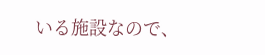いる施設なので、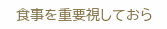食事を重要視しておら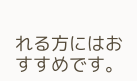れる方にはおすすめです。